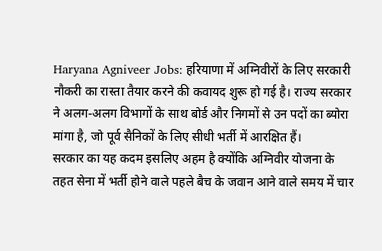Haryana Agniveer Jobs: हरियाणा में अग्निवीरों के लिए सरकारी नौकरी का रास्ता तैयार करने की कवायद शुरू हो गई है। राज्य सरकार ने अलग-अलग विभागों के साथ बोर्ड और निगमों से उन पदों का ब्योरा मांगा है, जो पूर्व सैनिकों के लिए सीधी भर्ती में आरक्षित हैं।
सरकार का यह कदम इसलिए अहम है क्योंकि अग्निवीर योजना के तहत सेना में भर्ती होने वाले पहले बैच के जवान आने वाले समय में चार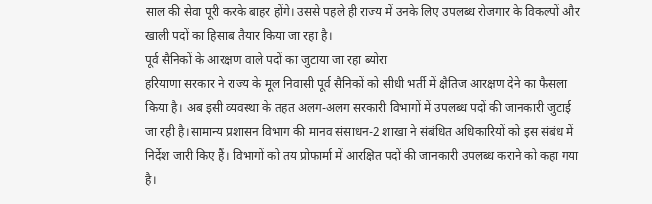साल की सेवा पूरी करके बाहर होंगे। उससे पहले ही राज्य में उनके लिए उपलब्ध रोजगार के विकल्पों और खाली पदों का हिसाब तैयार किया जा रहा है।
पूर्व सैनिकों के आरक्षण वाले पदों का जुटाया जा रहा ब्योरा
हरियाणा सरकार ने राज्य के मूल निवासी पूर्व सैनिकों को सीधी भर्ती में क्षैतिज आरक्षण देने का फैसला किया है। अब इसी व्यवस्था के तहत अलग-अलग सरकारी विभागों में उपलब्ध पदों की जानकारी जुटाई जा रही है।सामान्य प्रशासन विभाग की मानव संसाधन-2 शाखा ने संबंधित अधिकारियों को इस संबंध में निर्देश जारी किए हैं। विभागों को तय प्रोफार्मा में आरक्षित पदों की जानकारी उपलब्ध कराने को कहा गया है।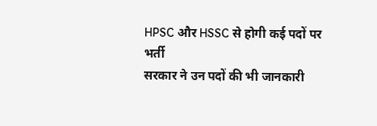HPSC और HSSC से होगी कई पदों पर भर्ती
सरकार ने उन पदों की भी जानकारी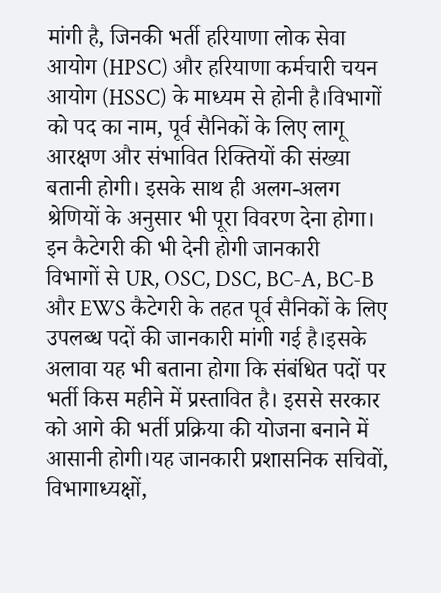मांगी है, जिनकी भर्ती हरियाणा लोक सेवा आयोग (HPSC) और हरियाणा कर्मचारी चयन आयोग (HSSC) के माध्यम से होनी है।विभागों को पद का नाम, पूर्व सैनिकों के लिए लागू आरक्षण और संभावित रिक्तियों की संख्या बतानी होगी। इसके साथ ही अलग-अलग श्रेणियों के अनुसार भी पूरा विवरण देना होगा।
इन कैटेगरी की भी देनी होगी जानकारी
विभागों से UR, OSC, DSC, BC-A, BC-B और EWS कैटेगरी के तहत पूर्व सैनिकों के लिए उपलब्ध पदों की जानकारी मांगी गई है।इसके अलावा यह भी बताना होगा कि संबंधित पदों पर भर्ती किस महीने में प्रस्तावित है। इससे सरकार को आगे की भर्ती प्रक्रिया की योजना बनाने में आसानी होगी।यह जानकारी प्रशासनिक सचिवों, विभागाध्यक्षों,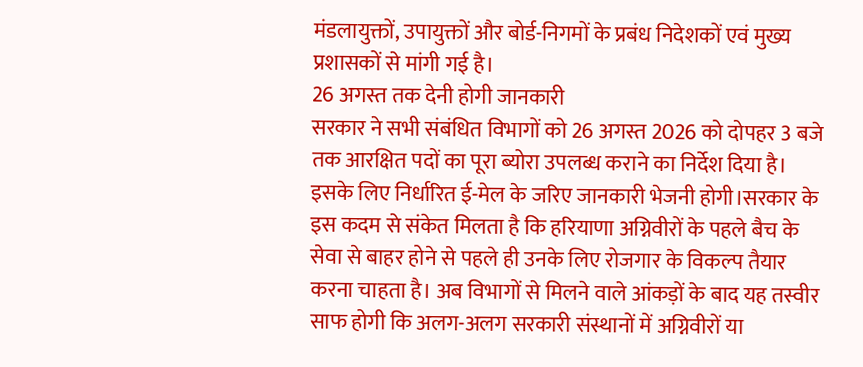मंडलायुक्तों, उपायुक्तों और बोर्ड-निगमों के प्रबंध निदेशकों एवं मुख्य प्रशासकों से मांगी गई है।
26 अगस्त तक देनी होगी जानकारी
सरकार ने सभी संबंधित विभागों को 26 अगस्त 2026 को दोपहर 3 बजे तक आरक्षित पदों का पूरा ब्योरा उपलब्ध कराने का निर्देश दिया है। इसके लिए निर्धारित ई-मेल के जरिए जानकारी भेजनी होगी।सरकार के इस कदम से संकेत मिलता है कि हरियाणा अग्निवीरों के पहले बैच के सेवा से बाहर होने से पहले ही उनके लिए रोजगार के विकल्प तैयार करना चाहता है। अब विभागों से मिलने वाले आंकड़ों के बाद यह तस्वीर साफ होगी कि अलग-अलग सरकारी संस्थानों में अग्निवीरों या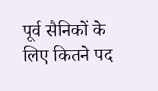पूर्व सैनिकों के लिए कितने पद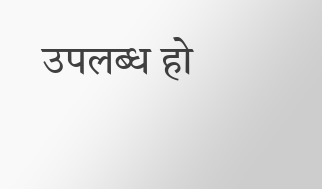उपलब्ध हो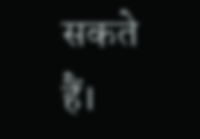सकते हैं।